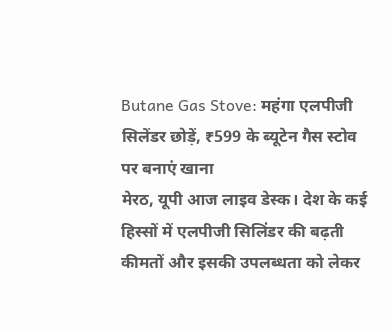Butane Gas Stove: महंगा एलपीजी सिलेंडर छोड़ें, ₹599 के ब्यूटेन गैस स्टोव पर बनाएं खाना
मेरठ, यूपी आज लाइव डेस्क। देश के कई हिस्सों में एलपीजी सिलिंडर की बढ़ती कीमतों और इसकी उपलब्धता को लेकर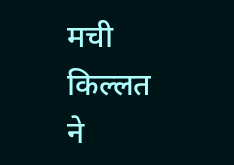मची किल्लत ने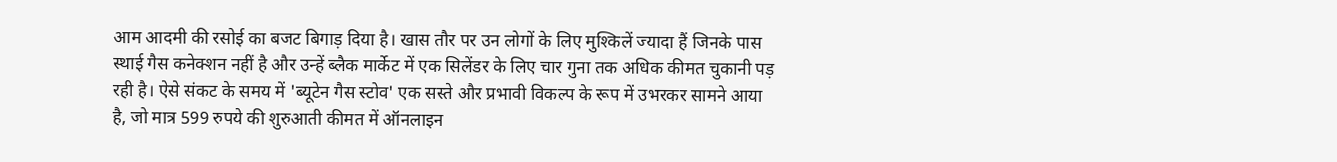आम आदमी की रसोई का बजट बिगाड़ दिया है। खास तौर पर उन लोगों के लिए मुश्किलें ज्यादा हैं जिनके पास स्थाई गैस कनेक्शन नहीं है और उन्हें ब्लैक मार्केट में एक सिलेंडर के लिए चार गुना तक अधिक कीमत चुकानी पड़ रही है। ऐसे संकट के समय में 'ब्यूटेन गैस स्टोव' एक सस्ते और प्रभावी विकल्प के रूप में उभरकर सामने आया है, जो मात्र 599 रुपये की शुरुआती कीमत में ऑनलाइन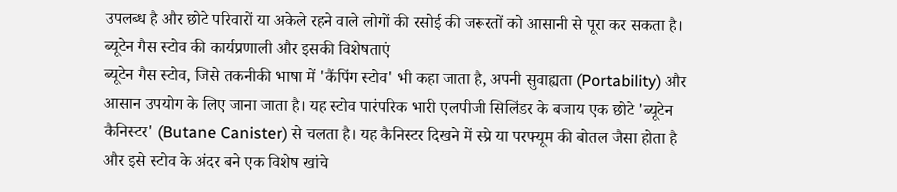उपलब्ध है और छोटे परिवारों या अकेले रहने वाले लोगों की रसोई की जरूरतों को आसानी से पूरा कर सकता है।
ब्यूटेन गैस स्टोव की कार्यप्रणाली और इसकी विशेषताएं
ब्यूटेन गैस स्टोव, जिसे तकनीकी भाषा में 'कैंपिंग स्टोव' भी कहा जाता है, अपनी सुवाह्यता (Portability) और आसान उपयोग के लिए जाना जाता है। यह स्टोव पारंपरिक भारी एलपीजी सिलिंडर के बजाय एक छोटे 'ब्यूटेन कैनिस्टर' (Butane Canister) से चलता है। यह कैनिस्टर दिखने में स्प्रे या परफ्यूम की बोतल जैसा होता है और इसे स्टोव के अंदर बने एक विशेष खांचे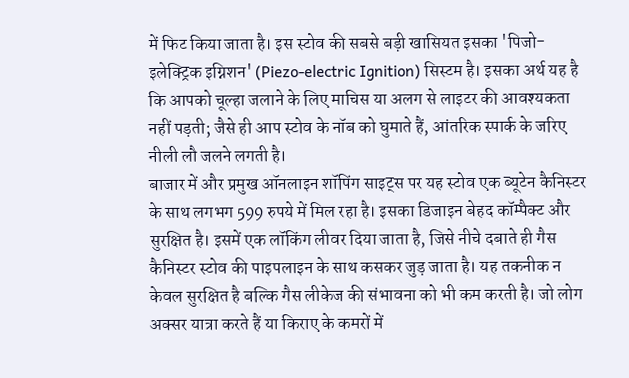में फिट किया जाता है। इस स्टोव की सबसे बड़ी खासियत इसका 'पिजो-इलेक्ट्रिक इग्निशन' (Piezo-electric Ignition) सिस्टम है। इसका अर्थ यह है कि आपको चूल्हा जलाने के लिए माचिस या अलग से लाइटर की आवश्यकता नहीं पड़ती; जैसे ही आप स्टोव के नॉब को घुमाते हैं, आंतरिक स्पार्क के जरिए नीली लौ जलने लगती है।
बाजार में और प्रमुख ऑनलाइन शॉपिंग साइट्स पर यह स्टोव एक ब्यूटेन कैनिस्टर के साथ लगभग 599 रुपये में मिल रहा है। इसका डिजाइन बेहद कॉम्पैक्ट और सुरक्षित है। इसमें एक लॉकिंग लीवर दिया जाता है, जिसे नीचे दबाते ही गैस कैनिस्टर स्टोव की पाइपलाइन के साथ कसकर जुड़ जाता है। यह तकनीक न केवल सुरक्षित है बल्कि गैस लीकेज की संभावना को भी कम करती है। जो लोग अक्सर यात्रा करते हैं या किराए के कमरों में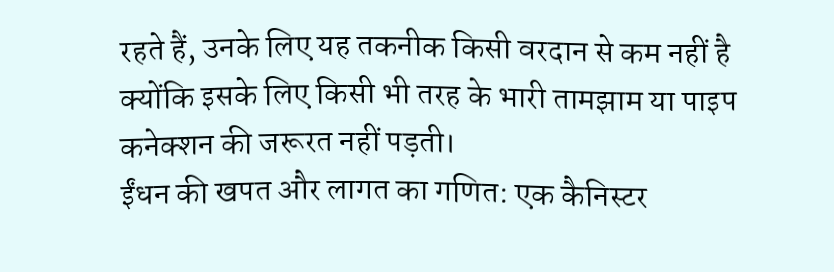रहते हैं, उनके लिए यह तकनीक किसी वरदान से कम नहीं है क्योंकि इसके लिए किसी भी तरह के भारी तामझाम या पाइप कनेक्शन की जरूरत नहीं पड़ती।
ईंधन की खपत और लागत का गणित: एक कैनिस्टर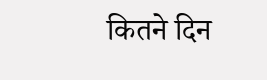कितने दिन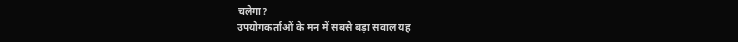चलेगा?
उपयोगकर्ताओं के मन में सबसे बड़ा सवाल यह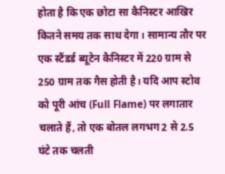होता है कि एक छोटा सा कैनिस्टर आखिर कितने समय तक साथ देगा। सामान्य तौर पर एक स्टैंडर्ड ब्यूटेन कैनिस्टर में 220 ग्राम से 250 ग्राम तक गैस होती है। यदि आप स्टोव को पूरी आंच (Full Flame) पर लगातार चलाते हैं, तो एक बोतल लगभग 2 से 2.5 घंटे तक चलती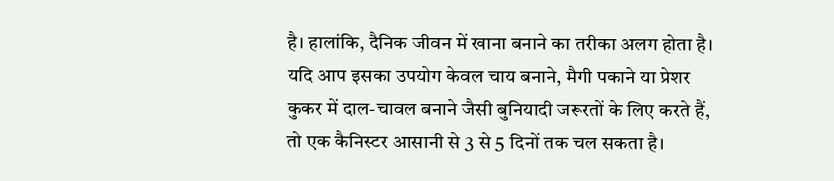है। हालांकि, दैनिक जीवन में खाना बनाने का तरीका अलग होता है। यदि आप इसका उपयोग केवल चाय बनाने, मैगी पकाने या प्रेशर कुकर में दाल-चावल बनाने जैसी बुनियादी जरूरतों के लिए करते हैं, तो एक कैनिस्टर आसानी से 3 से 5 दिनों तक चल सकता है।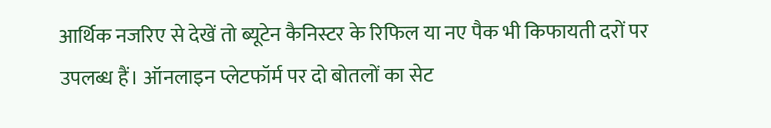आर्थिक नजरिए से देखें तो ब्यूटेन कैनिस्टर के रिफिल या नए पैक भी किफायती दरों पर उपलब्ध हैं। ऑनलाइन प्लेटफॉर्म पर दो बोतलों का सेट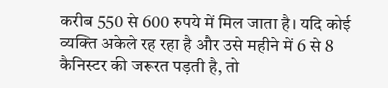करीब 550 से 600 रुपये में मिल जाता है। यदि कोई व्यक्ति अकेले रह रहा है और उसे महीने में 6 से 8 कैनिस्टर की जरूरत पड़ती है, तो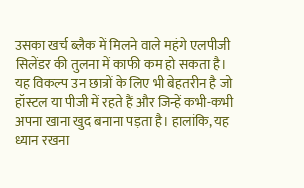उसका खर्च ब्लैक में मिलने वाले महंगे एलपीजी सिलेंडर की तुलना में काफी कम हो सकता है। यह विकल्प उन छात्रों के लिए भी बेहतरीन है जो हॉस्टल या पीजी में रहते हैं और जिन्हें कभी-कभी अपना खाना खुद बनाना पड़ता है। हालांकि, यह ध्यान रखना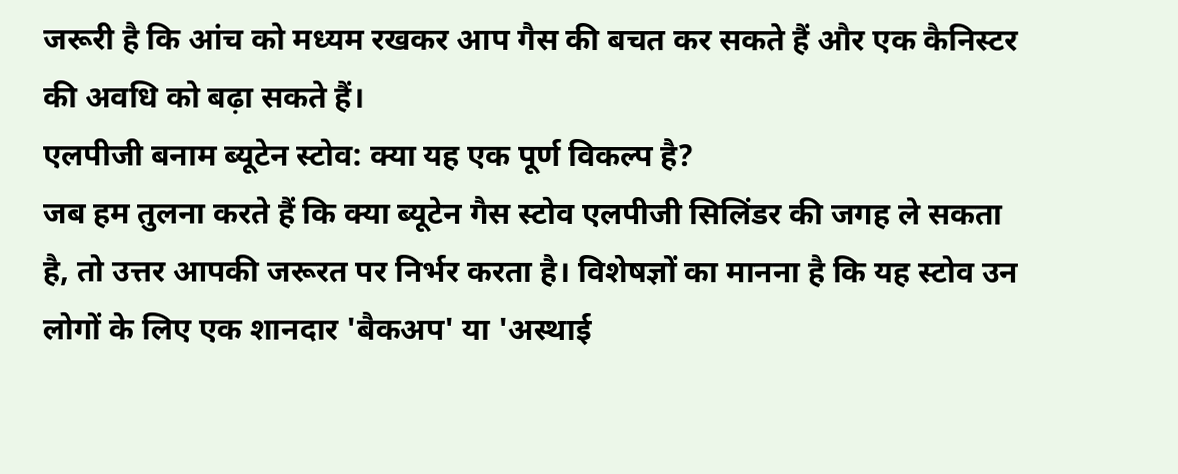जरूरी है कि आंच को मध्यम रखकर आप गैस की बचत कर सकते हैं और एक कैनिस्टर की अवधि को बढ़ा सकते हैं।
एलपीजी बनाम ब्यूटेन स्टोव: क्या यह एक पूर्ण विकल्प है?
जब हम तुलना करते हैं कि क्या ब्यूटेन गैस स्टोव एलपीजी सिलिंडर की जगह ले सकता है, तो उत्तर आपकी जरूरत पर निर्भर करता है। विशेषज्ञों का मानना है कि यह स्टोव उन लोगों के लिए एक शानदार 'बैकअप' या 'अस्थाई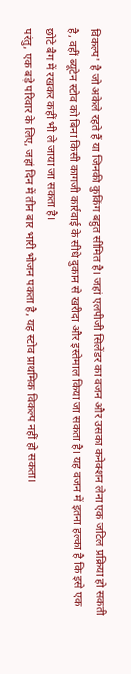विकल्प' है जो अकेले रहते हैं या जिनकी कुकिंग बहुत सीमित है। जहां एलपीजी सिलेंडर का वजन और उसका कनेक्शन लेना एक जटिल प्रक्रिया हो सकती है, वहीं ब्यूटेन स्टोव को बिना किसी कागजी कार्रवाई के सीधे दुकान से खरीदा और इस्तेमाल किया जा सकता है। यह वजन में इतना हल्का है कि इसे एक छोटे बैग में रखकर कहीं भी ले जाया जा सकता है।
परंतु, एक बड़े परिवार के लिए, जहां दिन में तीन बार भारी भोजन पकता है, यह स्टोव प्राथमिक विकल्प नहीं हो सकता।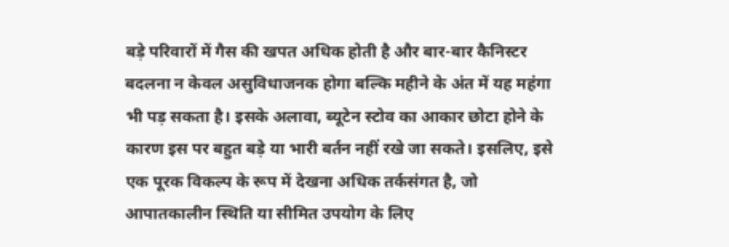बड़े परिवारों में गैस की खपत अधिक होती है और बार-बार कैनिस्टर बदलना न केवल असुविधाजनक होगा बल्कि महीने के अंत में यह महंगा भी पड़ सकता है। इसके अलावा, ब्यूटेन स्टोव का आकार छोटा होने के कारण इस पर बहुत बड़े या भारी बर्तन नहीं रखे जा सकते। इसलिए, इसे एक पूरक विकल्प के रूप में देखना अधिक तर्कसंगत है, जो आपातकालीन स्थिति या सीमित उपयोग के लिए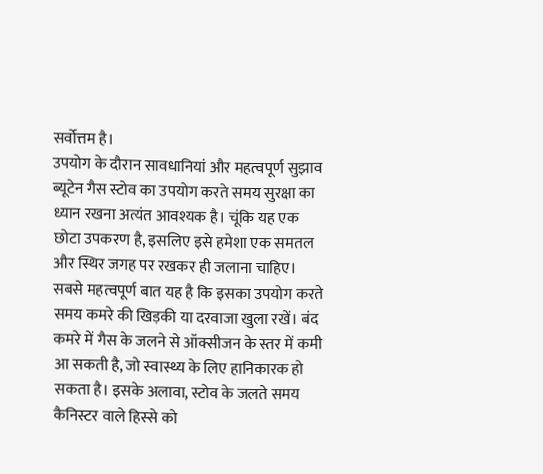सर्वोत्तम है।
उपयोग के दौरान सावधानियां और महत्वपूर्ण सुझाव
ब्यूटेन गैस स्टोव का उपयोग करते समय सुरक्षा का ध्यान रखना अत्यंत आवश्यक है। चूंकि यह एक छोटा उपकरण है, इसलिए इसे हमेशा एक समतल और स्थिर जगह पर रखकर ही जलाना चाहिए। सबसे महत्वपूर्ण बात यह है कि इसका उपयोग करते समय कमरे की खिड़की या दरवाजा खुला रखें। बंद कमरे में गैस के जलने से ऑक्सीजन के स्तर में कमी आ सकती है, जो स्वास्थ्य के लिए हानिकारक हो सकता है। इसके अलावा, स्टोव के जलते समय कैनिस्टर वाले हिस्से को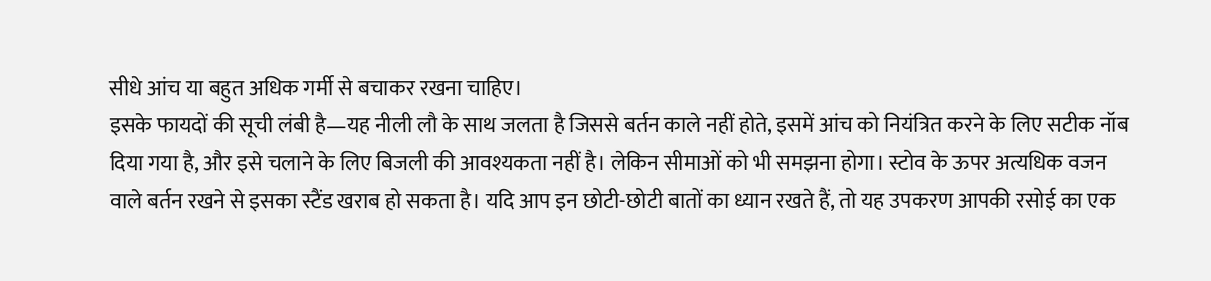सीधे आंच या बहुत अधिक गर्मी से बचाकर रखना चाहिए।
इसके फायदों की सूची लंबी है—यह नीली लौ के साथ जलता है जिससे बर्तन काले नहीं होते, इसमें आंच को नियंत्रित करने के लिए सटीक नॉब दिया गया है, और इसे चलाने के लिए बिजली की आवश्यकता नहीं है। लेकिन सीमाओं को भी समझना होगा। स्टोव के ऊपर अत्यधिक वजन वाले बर्तन रखने से इसका स्टैंड खराब हो सकता है। यदि आप इन छोटी-छोटी बातों का ध्यान रखते हैं, तो यह उपकरण आपकी रसोई का एक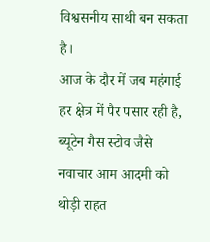विश्वसनीय साथी बन सकता है।
आज के दौर में जब महंगाई हर क्षेत्र में पैर पसार रही है, ब्यूटेन गैस स्टोव जैसे नवाचार आम आदमी को थोड़ी राहत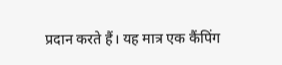प्रदान करते हैं। यह मात्र एक कैंपिंग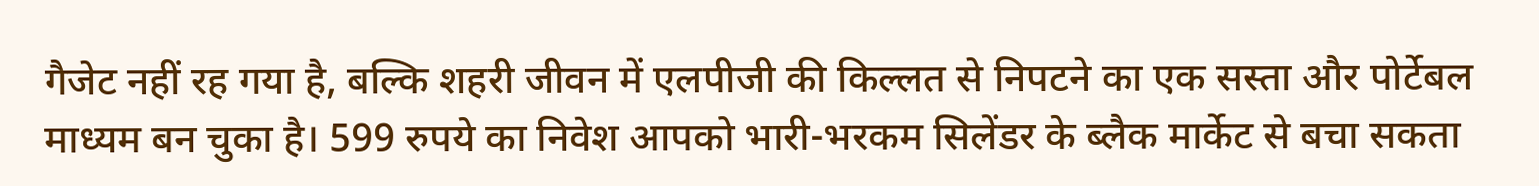गैजेट नहीं रह गया है, बल्कि शहरी जीवन में एलपीजी की किल्लत से निपटने का एक सस्ता और पोर्टेबल माध्यम बन चुका है। 599 रुपये का निवेश आपको भारी-भरकम सिलेंडर के ब्लैक मार्केट से बचा सकता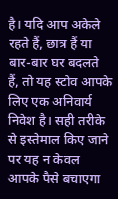है। यदि आप अकेले रहते हैं, छात्र हैं या बार-बार घर बदलते हैं, तो यह स्टोव आपके लिए एक अनिवार्य निवेश है। सही तरीके से इस्तेमाल किए जाने पर यह न केवल आपके पैसे बचाएगा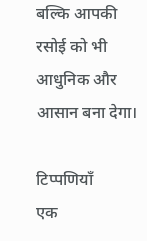बल्कि आपकी रसोई को भी आधुनिक और आसान बना देगा।

टिप्पणियाँ
एक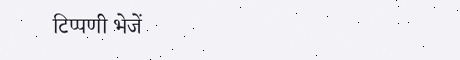टिप्पणी भेजें